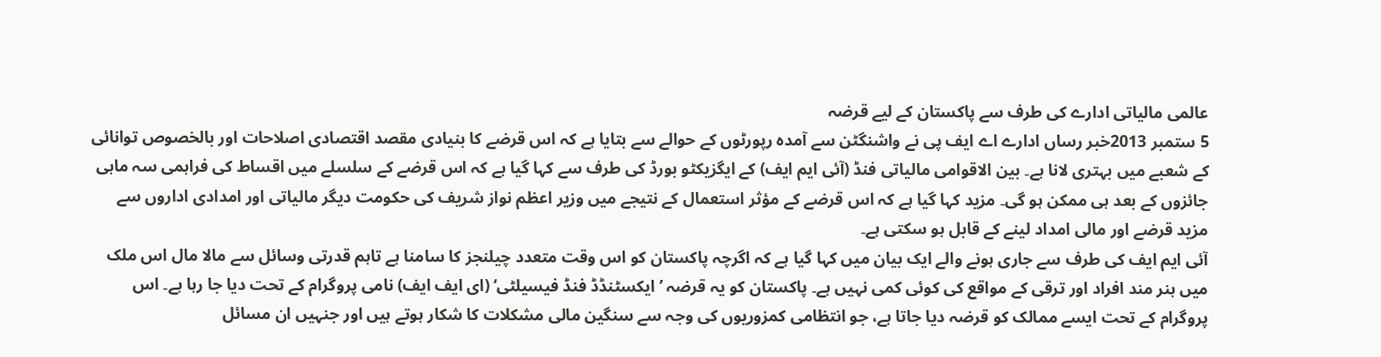عالمی مالیاتی ادارے کی طرف سے پاکستان کے لیے قرضہ
5 ستمبر 2013خبر رساں ادارے اے ایف پی نے واشنگٹن سے آمدہ رپورٹوں کے حوالے سے بتایا ہے کہ اس قرضے کا بنیادی مقصد اقتصادی اصلاحات اور بالخصوص توانائی کے شعبے میں بہتری لانا ہے۔ بین الاقوامی مالیاتی فنڈ (آئی ایم ایف) کے ایگزیکٹو بورڈ کی طرف سے کہا گیا ہے کہ اس قرضے کے سلسلے میں اقساط کی فراہمی سہ ماہی جائزوں کے بعد ہی ممکن ہو گی۔ مزید کہا گیا ہے کہ اس قرضے کے مؤثر استعمال کے نتیجے میں وزیر اعظم نواز شریف کی حکومت دیگر مالیاتی اور امدادی اداروں سے مزید قرضے اور مالی امداد لینے کے قابل ہو سکتی ہے۔
آئی ایم ایف کی طرف سے جاری ہونے والے ایک بیان میں کہا گیا ہے کہ اگرچہ پاکستان کو اس وقت متعدد چیلنجز کا سامنا ہے تاہم قدرتی وسائل سے مالا مال اس ملک میں ہنر مند افراد اور ترقی کے مواقع کی کوئی کمی نہیں ہے۔ پاکستان کو یہ قرضہ ’ایکسٹنڈڈ فنڈ فیسیلٹی‘ (ای ایف ایف) نامی پروگرام کے تحت دیا جا رہا ہے۔ اس پروگرام کے تحت ایسے ممالک کو قرضہ دیا جاتا ہے، جو انتظامی کمزوریوں کی وجہ سے سنگین مالی مشکلات کا شکار ہوتے ہیں اور جنہیں ان مسائل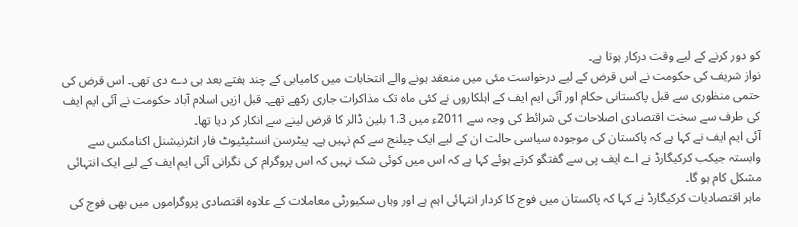کو دور کرنے کے لیے وقت درکار ہوتا ہے۔
نواز شریف کی حکومت نے اس قرض کے لیے درخواست مئی میں منعقد ہونے والے انتخابات میں کامیابی کے چند ہفتے بعد ہی دے دی تھی۔ اس قرض کی حتمی منظوری سے قبل پاکستانی حکام اور آئی ایم ایف کے اہلکاروں نے کئی ماہ تک مذاکرات جاری رکھے تھے۔ قبل ازیں اسلام آباد حکومت نے آئی ایم ایف کی طرف سے سخت اقتصادی اصلاحات کی شرائط کی وجہ سے 2011ء میں 1.3 بلین ڈالر کا قرض لینے سے انکار کر دیا تھا۔
آئی ایم ایف نے کہا ہے کہ پاکستان کی موجودہ سیاسی حالت ان کے لیے ایک چیلنج سے کم نہیں ہے۔ پیٹرسن انسٹیٹیوٹ فار انٹرنیشنل اکنامکس سے وابستہ جیکب کرکیگارڈ نے اے ایف پی سے گفتگو کرتے ہوئے کہا ہے کہ اس میں کوئی شک نہیں کہ اس پروگرام کی نگرانی آئی ایم ایف کے لیے ایک انتہائی مشکل کام ہو گا۔
ماہر اقتصادیات کرکیگارڈ نے کہا کہ پاکستان میں فوج کا کردار انتہائی اہم ہے اور وہاں سکیورٹی معاملات کے علاوہ اقتصادی پروگراموں میں بھی فوج کی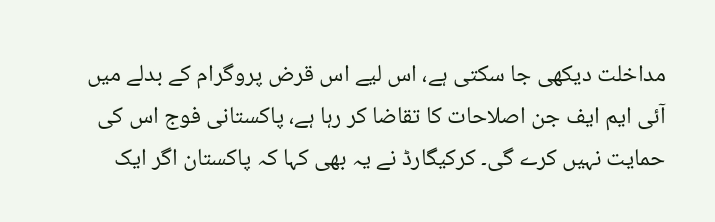مداخلت دیکھی جا سکتی ہے، اس لیے اس قرض پروگرام کے بدلے میں آئی ایم ایف جن اصلاحات کا تقاضا کر رہا ہے، پاکستانی فوج اس کی حمایت نہیں کرے گی۔ کرکیگارڈ نے یہ بھی کہا کہ پاکستان اگر ایک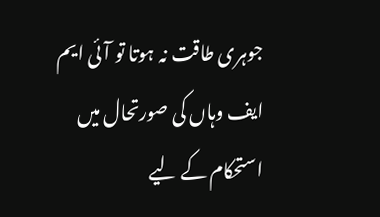جوہری طاقت نہ ہوتا تو آئی ایم ایف وہاں کی صورتحال میں استحکام کے لیے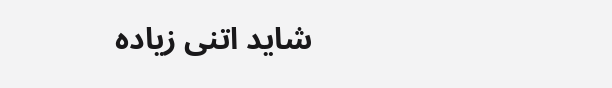شاید اتنی زیادہ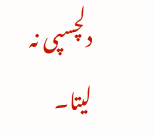دلچسپی نہ لیتا۔